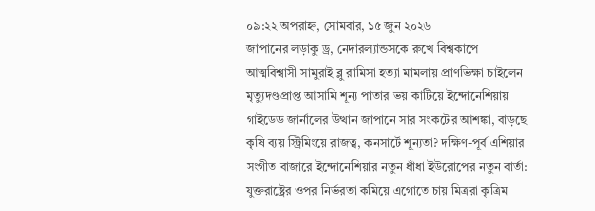০৯:২২ অপরাহ্ন, সোমবার, ১৫ জুন ২০২৬
জাপানের লড়াকু ড্র, নেদারল্যান্ডসকে রুখে বিশ্বকাপে আত্মবিশ্বাসী সামুরাই ব্লু রামিসা হত্যা মামলায় প্রাণভিক্ষা চাইলেন মৃত্যুদণ্ডপ্রাপ্ত আসামি শূন্য পাতার ভয় কাটিয়ে ইন্দোনেশিয়ায় গাইডেড জার্নালের উত্থান জাপানে সার সংকটের আশঙ্কা, বাড়ছে কৃষি ব্যয় স্ট্রিমিংয়ে রাজত্ব, কনসার্টে শূন্যতা? দক্ষিণ-পূর্ব এশিয়ার সংগীত বাজারে ইন্দোনেশিয়ার নতুন ধাঁধা ইউরোপের নতুন বার্তা: যুক্তরাষ্ট্রের ওপর নির্ভরতা কমিয়ে এগোতে চায় মিত্ররা কৃত্রিম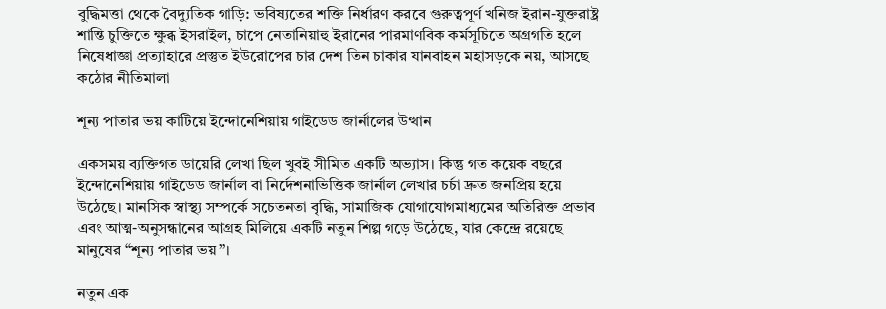বুদ্ধিমত্তা থেকে বৈদ্যুতিক গাড়ি: ভবিষ্যতের শক্তি নির্ধারণ করবে গুরুত্বপূর্ণ খনিজ ইরান-যুক্তরাষ্ট্র শান্তি চুক্তিতে ক্ষুব্ধ ইসরাইল, চাপে নেতানিয়াহু ইরানের পারমাণবিক কর্মসূচিতে অগ্রগতি হলে নিষেধাজ্ঞা প্রত্যাহারে প্রস্তুত ইউরোপের চার দেশ তিন চাকার যানবাহন মহাসড়কে নয়, আসছে কঠোর নীতিমালা

শূন্য পাতার ভয় কাটিয়ে ইন্দোনেশিয়ায় গাইডেড জার্নালের উত্থান

একসময় ব্যক্তিগত ডায়েরি লেখা ছিল খুবই সীমিত একটি অভ্যাস। কিন্তু গত কয়েক বছরে ইন্দোনেশিয়ায় গাইডেড জার্নাল বা নির্দেশনাভিত্তিক জার্নাল লেখার চর্চা দ্রুত জনপ্রিয় হয়ে উঠেছে। মানসিক স্বাস্থ্য সম্পর্কে সচেতনতা বৃদ্ধি, সামাজিক যোগাযোগমাধ্যমের অতিরিক্ত প্রভাব এবং আত্ম-অনুসন্ধানের আগ্রহ মিলিয়ে একটি নতুন শিল্প গড়ে উঠেছে, যার কেন্দ্রে রয়েছে মানুষের “শূন্য পাতার ভয়”।

নতুন এক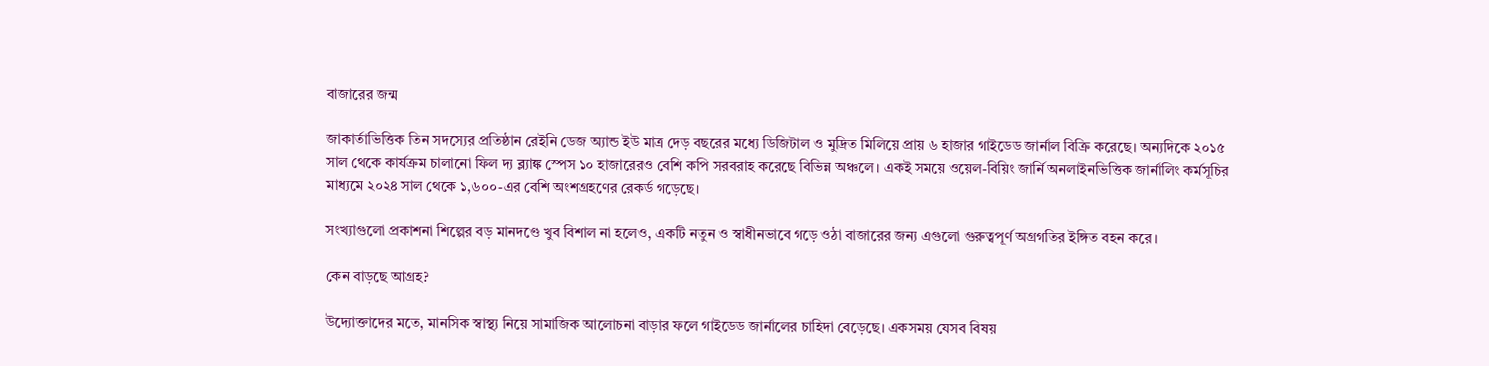বাজারের জন্ম

জাকার্তাভিত্তিক তিন সদস্যের প্রতিষ্ঠান রেইনি ডেজ অ্যান্ড ইউ মাত্র দেড় বছরের মধ্যে ডিজিটাল ও মুদ্রিত মিলিয়ে প্রায় ৬ হাজার গাইডেড জার্নাল বিক্রি করেছে। অন্যদিকে ২০১৫ সাল থেকে কার্যক্রম চালানো ফিল দ্য ব্ল্যাঙ্ক স্পেস ১০ হাজারেরও বেশি কপি সরবরাহ করেছে বিভিন্ন অঞ্চলে। একই সময়ে ওয়েল-বিয়িং জার্নি অনলাইনভিত্তিক জার্নালিং কর্মসূচির মাধ্যমে ২০২৪ সাল থেকে ১,৬০০-এর বেশি অংশগ্রহণের রেকর্ড গড়েছে।

সংখ্যাগুলো প্রকাশনা শিল্পের বড় মানদণ্ডে খুব বিশাল না হলেও, একটি নতুন ও স্বাধীনভাবে গড়ে ওঠা বাজারের জন্য এগুলো গুরুত্বপূর্ণ অগ্রগতির ইঙ্গিত বহন করে।

কেন বাড়ছে আগ্রহ?

উদ্যোক্তাদের মতে, মানসিক স্বাস্থ্য নিয়ে সামাজিক আলোচনা বাড়ার ফলে গাইডেড জার্নালের চাহিদা বেড়েছে। একসময় যেসব বিষয়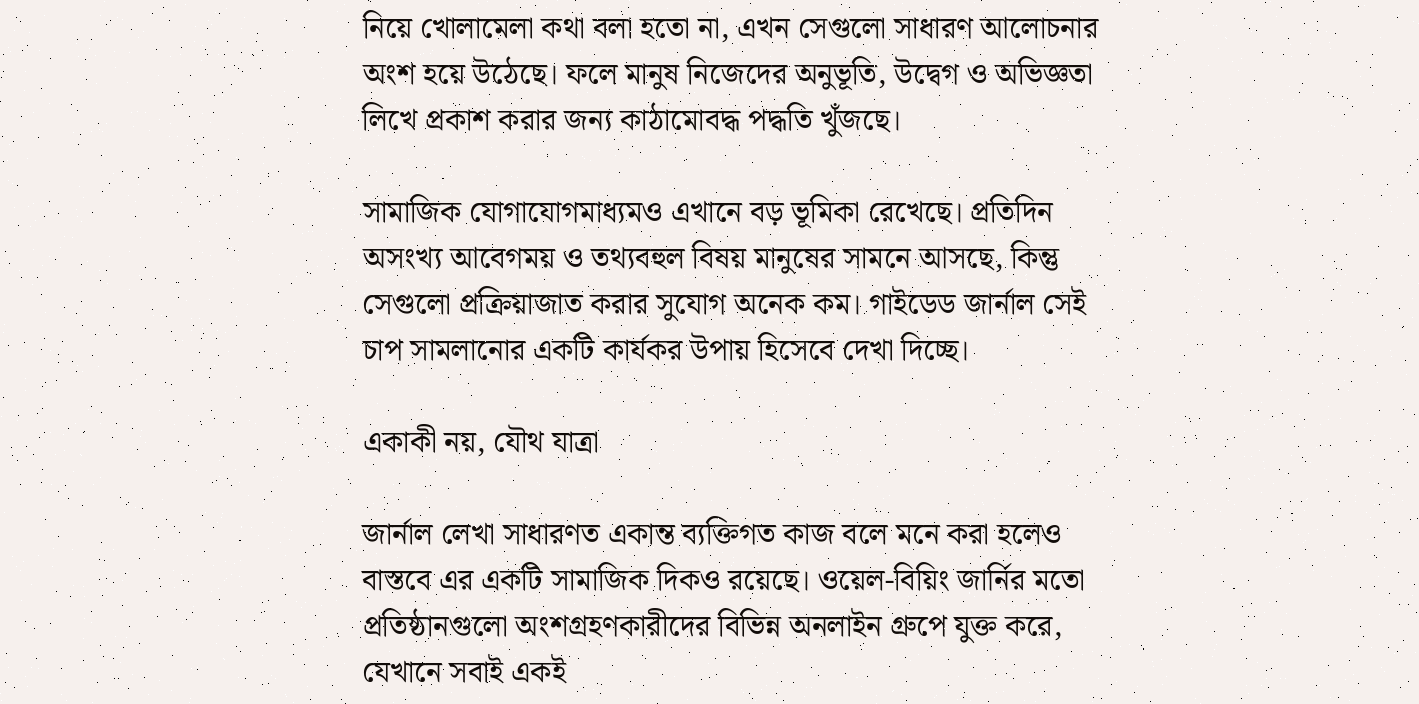নিয়ে খোলামেলা কথা বলা হতো না, এখন সেগুলো সাধারণ আলোচনার অংশ হয়ে উঠেছে। ফলে মানুষ নিজেদের অনুভূতি, উদ্বেগ ও অভিজ্ঞতা লিখে প্রকাশ করার জন্য কাঠামোবদ্ধ পদ্ধতি খুঁজছে।

সামাজিক যোগাযোগমাধ্যমও এখানে বড় ভূমিকা রেখেছে। প্রতিদিন অসংখ্য আবেগময় ও তথ্যবহুল বিষয় মানুষের সামনে আসছে, কিন্তু সেগুলো প্রক্রিয়াজাত করার সুযোগ অনেক কম। গাইডেড জার্নাল সেই চাপ সামলানোর একটি কার্যকর উপায় হিসেবে দেখা দিচ্ছে।

একাকী নয়, যৌথ যাত্রা

জার্নাল লেখা সাধারণত একান্ত ব্যক্তিগত কাজ বলে মনে করা হলেও বাস্তবে এর একটি সামাজিক দিকও রয়েছে। ওয়েল-বিয়িং জার্নির মতো প্রতিষ্ঠানগুলো অংশগ্রহণকারীদের বিভিন্ন অনলাইন গ্রুপে যুক্ত করে, যেখানে সবাই একই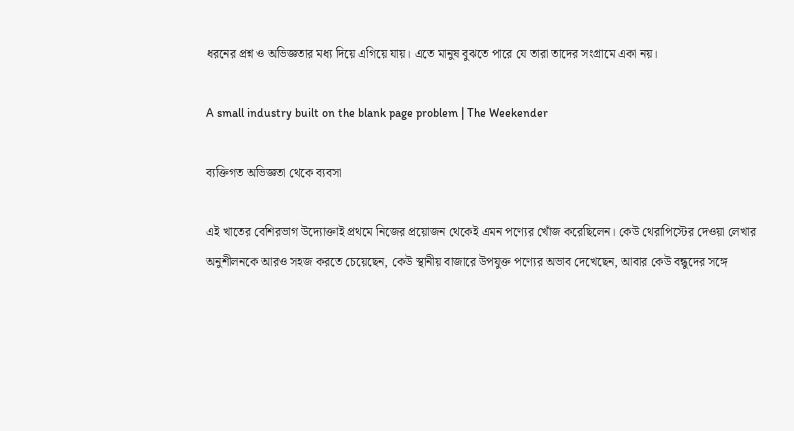ধরনের প্রশ্ন ও অভিজ্ঞতার মধ্য দিয়ে এগিয়ে যায়। এতে মানুষ বুঝতে পারে যে তারা তাদের সংগ্রামে একা নয়।

A small industry built on the blank page problem | The Weekender

ব্যক্তিগত অভিজ্ঞতা থেকে ব্যবসা

এই খাতের বেশিরভাগ উদ্যোক্তাই প্রথমে নিজের প্রয়োজন থেকেই এমন পণ্যের খোঁজ করেছিলেন। কেউ থেরাপিস্টের দেওয়া লেখার অনুশীলনকে আরও সহজ করতে চেয়েছেন, কেউ স্থানীয় বাজারে উপযুক্ত পণ্যের অভাব দেখেছেন, আবার কেউ বন্ধুদের সঙ্গে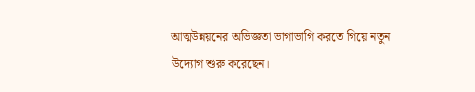আত্মউন্নয়নের অভিজ্ঞতা ভাগাভাগি করতে গিয়ে নতুন উদ্যোগ শুরু করেছেন।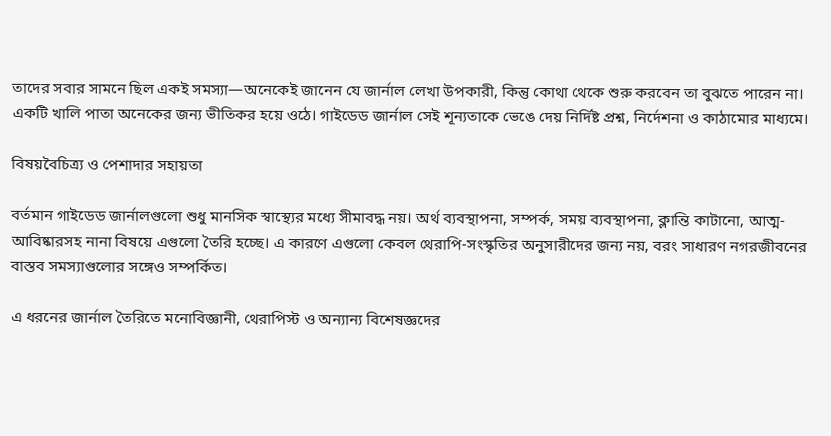তাদের সবার সামনে ছিল একই সমস্যা—অনেকেই জানেন যে জার্নাল লেখা উপকারী, কিন্তু কোথা থেকে শুরু করবেন তা বুঝতে পারেন না। একটি খালি পাতা অনেকের জন্য ভীতিকর হয়ে ওঠে। গাইডেড জার্নাল সেই শূন্যতাকে ভেঙে দেয় নির্দিষ্ট প্রশ্ন, নির্দেশনা ও কাঠামোর মাধ্যমে।

বিষয়বৈচিত্র্য ও পেশাদার সহায়তা

বর্তমান গাইডেড জার্নালগুলো শুধু মানসিক স্বাস্থ্যের মধ্যে সীমাবদ্ধ নয়। অর্থ ব্যবস্থাপনা, সম্পর্ক, সময় ব্যবস্থাপনা, ক্লান্তি কাটানো, আত্ম-আবিষ্কারসহ নানা বিষয়ে এগুলো তৈরি হচ্ছে। এ কারণে এগুলো কেবল থেরাপি-সংস্কৃতির অনুসারীদের জন্য নয়, বরং সাধারণ নগরজীবনের বাস্তব সমস্যাগুলোর সঙ্গেও সম্পর্কিত।

এ ধরনের জার্নাল তৈরিতে মনোবিজ্ঞানী, থেরাপিস্ট ও অন্যান্য বিশেষজ্ঞদের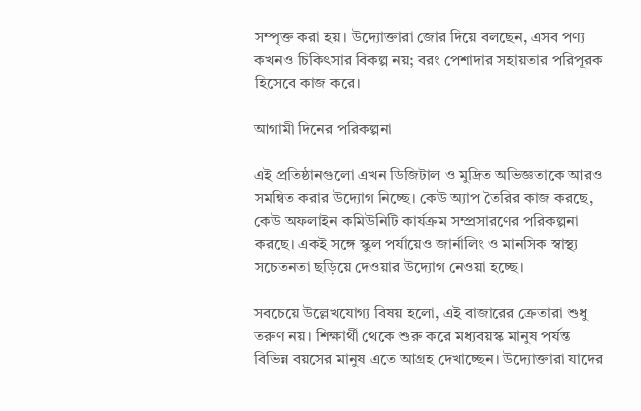সম্পৃক্ত করা হয়। উদ্যোক্তারা জোর দিয়ে বলছেন, এসব পণ্য কখনও চিকিৎসার বিকল্প নয়; বরং পেশাদার সহায়তার পরিপূরক হিসেবে কাজ করে।

আগামী দিনের পরিকল্পনা

এই প্রতিষ্ঠানগুলো এখন ডিজিটাল ও মুদ্রিত অভিজ্ঞতাকে আরও সমন্বিত করার উদ্যোগ নিচ্ছে। কেউ অ্যাপ তৈরির কাজ করছে, কেউ অফলাইন কমিউনিটি কার্যক্রম সম্প্রসারণের পরিকল্পনা করছে। একই সঙ্গে স্কুল পর্যায়েও জার্নালিং ও মানসিক স্বাস্থ্য সচেতনতা ছড়িয়ে দেওয়ার উদ্যোগ নেওয়া হচ্ছে।

সবচেয়ে উল্লেখযোগ্য বিষয় হলো, এই বাজারের ক্রেতারা শুধু তরুণ নয়। শিক্ষার্থী থেকে শুরু করে মধ্যবয়স্ক মানুষ পর্যন্ত বিভিন্ন বয়সের মানুষ এতে আগ্রহ দেখাচ্ছেন। উদ্যোক্তারা যাদের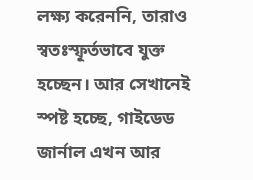লক্ষ্য করেননি, তারাও স্বতঃস্ফূর্তভাবে যুক্ত হচ্ছেন। আর সেখানেই স্পষ্ট হচ্ছে, গাইডেড জার্নাল এখন আর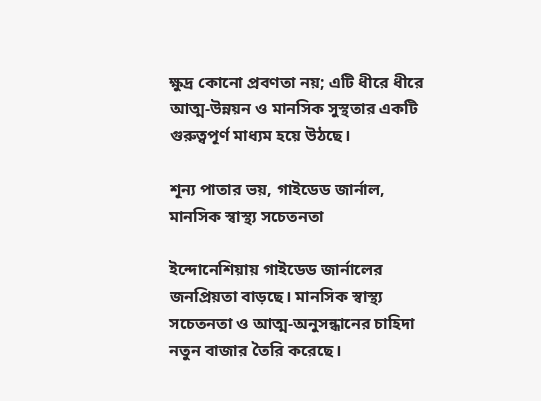ক্ষুদ্র কোনো প্রবণতা নয়; এটি ধীরে ধীরে আত্ম-উন্নয়ন ও মানসিক সুস্থতার একটি গুরুত্বপূর্ণ মাধ্যম হয়ে উঠছে।

শূন্য পাতার ভয়, গাইডেড জার্নাল, মানসিক স্বাস্থ্য সচেতনতা

ইন্দোনেশিয়ায় গাইডেড জার্নালের জনপ্রিয়তা বাড়ছে। মানসিক স্বাস্থ্য সচেতনতা ও আত্ম-অনুসন্ধানের চাহিদা নতুন বাজার তৈরি করেছে।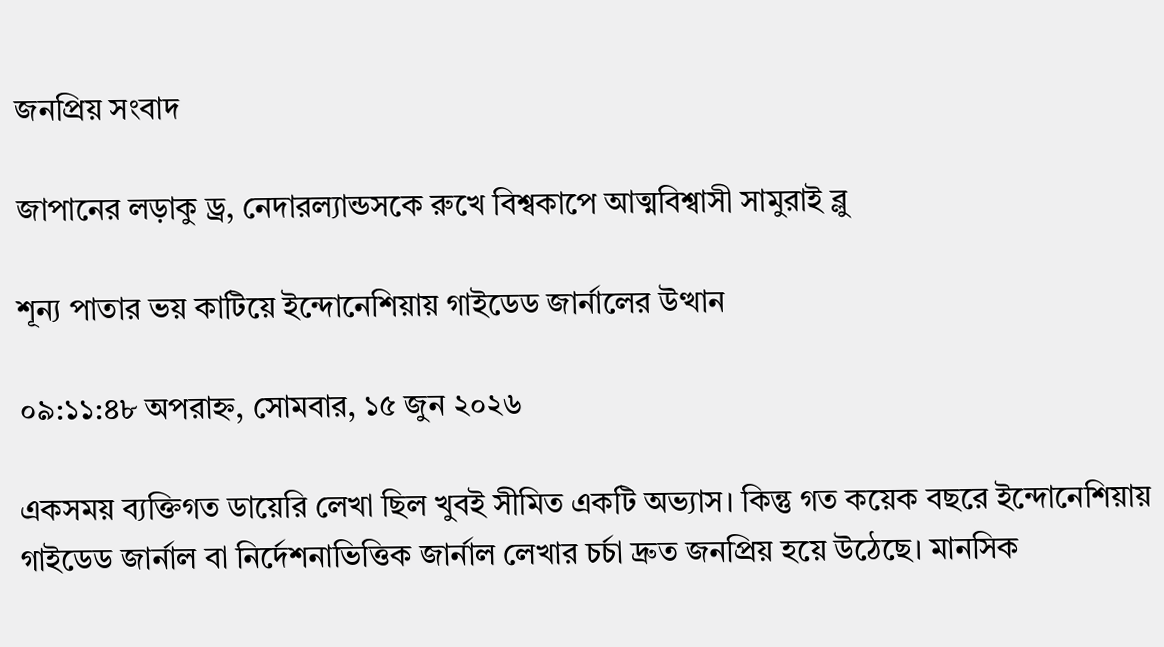জনপ্রিয় সংবাদ

জাপানের লড়াকু ড্র, নেদারল্যান্ডসকে রুখে বিশ্বকাপে আত্মবিশ্বাসী সামুরাই ব্লু

শূন্য পাতার ভয় কাটিয়ে ইন্দোনেশিয়ায় গাইডেড জার্নালের উত্থান

০৯:১১:৪৮ অপরাহ্ন, সোমবার, ১৫ জুন ২০২৬

একসময় ব্যক্তিগত ডায়েরি লেখা ছিল খুবই সীমিত একটি অভ্যাস। কিন্তু গত কয়েক বছরে ইন্দোনেশিয়ায় গাইডেড জার্নাল বা নির্দেশনাভিত্তিক জার্নাল লেখার চর্চা দ্রুত জনপ্রিয় হয়ে উঠেছে। মানসিক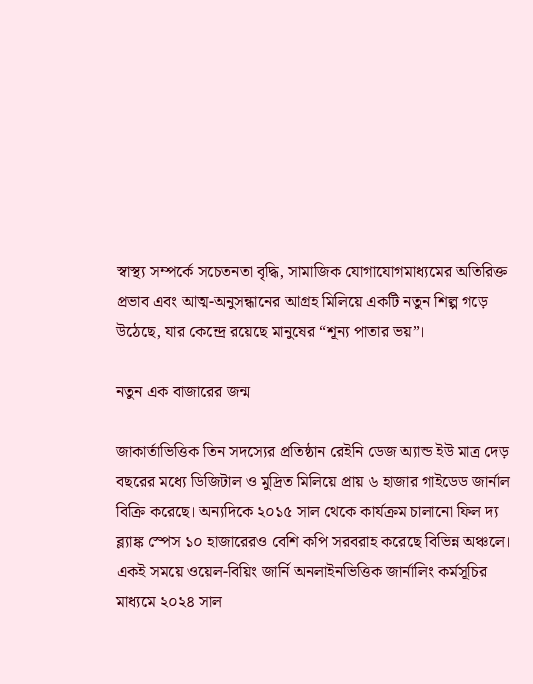স্বাস্থ্য সম্পর্কে সচেতনতা বৃদ্ধি, সামাজিক যোগাযোগমাধ্যমের অতিরিক্ত প্রভাব এবং আত্ম-অনুসন্ধানের আগ্রহ মিলিয়ে একটি নতুন শিল্প গড়ে উঠেছে, যার কেন্দ্রে রয়েছে মানুষের “শূন্য পাতার ভয়”।

নতুন এক বাজারের জন্ম

জাকার্তাভিত্তিক তিন সদস্যের প্রতিষ্ঠান রেইনি ডেজ অ্যান্ড ইউ মাত্র দেড় বছরের মধ্যে ডিজিটাল ও মুদ্রিত মিলিয়ে প্রায় ৬ হাজার গাইডেড জার্নাল বিক্রি করেছে। অন্যদিকে ২০১৫ সাল থেকে কার্যক্রম চালানো ফিল দ্য ব্ল্যাঙ্ক স্পেস ১০ হাজারেরও বেশি কপি সরবরাহ করেছে বিভিন্ন অঞ্চলে। একই সময়ে ওয়েল-বিয়িং জার্নি অনলাইনভিত্তিক জার্নালিং কর্মসূচির মাধ্যমে ২০২৪ সাল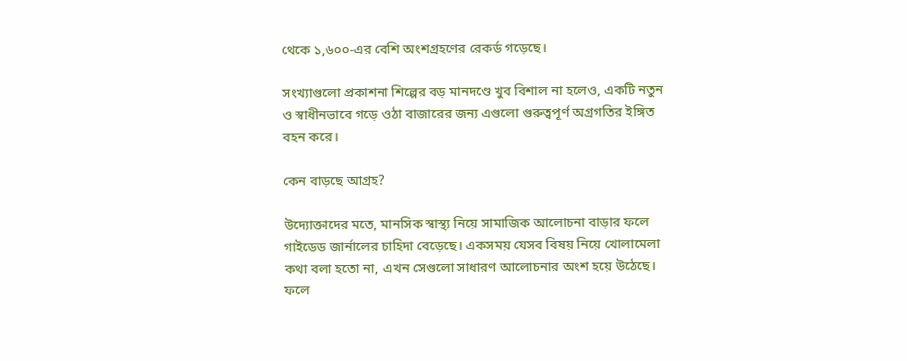থেকে ১,৬০০-এর বেশি অংশগ্রহণের রেকর্ড গড়েছে।

সংখ্যাগুলো প্রকাশনা শিল্পের বড় মানদণ্ডে খুব বিশাল না হলেও, একটি নতুন ও স্বাধীনভাবে গড়ে ওঠা বাজারের জন্য এগুলো গুরুত্বপূর্ণ অগ্রগতির ইঙ্গিত বহন করে।

কেন বাড়ছে আগ্রহ?

উদ্যোক্তাদের মতে, মানসিক স্বাস্থ্য নিয়ে সামাজিক আলোচনা বাড়ার ফলে গাইডেড জার্নালের চাহিদা বেড়েছে। একসময় যেসব বিষয় নিয়ে খোলামেলা কথা বলা হতো না, এখন সেগুলো সাধারণ আলোচনার অংশ হয়ে উঠেছে। ফলে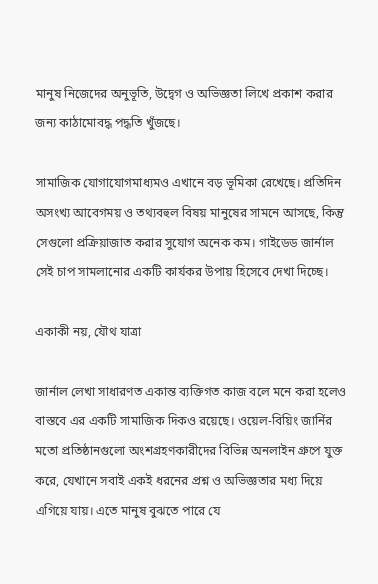মানুষ নিজেদের অনুভূতি, উদ্বেগ ও অভিজ্ঞতা লিখে প্রকাশ করার জন্য কাঠামোবদ্ধ পদ্ধতি খুঁজছে।

সামাজিক যোগাযোগমাধ্যমও এখানে বড় ভূমিকা রেখেছে। প্রতিদিন অসংখ্য আবেগময় ও তথ্যবহুল বিষয় মানুষের সামনে আসছে, কিন্তু সেগুলো প্রক্রিয়াজাত করার সুযোগ অনেক কম। গাইডেড জার্নাল সেই চাপ সামলানোর একটি কার্যকর উপায় হিসেবে দেখা দিচ্ছে।

একাকী নয়, যৌথ যাত্রা

জার্নাল লেখা সাধারণত একান্ত ব্যক্তিগত কাজ বলে মনে করা হলেও বাস্তবে এর একটি সামাজিক দিকও রয়েছে। ওয়েল-বিয়িং জার্নির মতো প্রতিষ্ঠানগুলো অংশগ্রহণকারীদের বিভিন্ন অনলাইন গ্রুপে যুক্ত করে, যেখানে সবাই একই ধরনের প্রশ্ন ও অভিজ্ঞতার মধ্য দিয়ে এগিয়ে যায়। এতে মানুষ বুঝতে পারে যে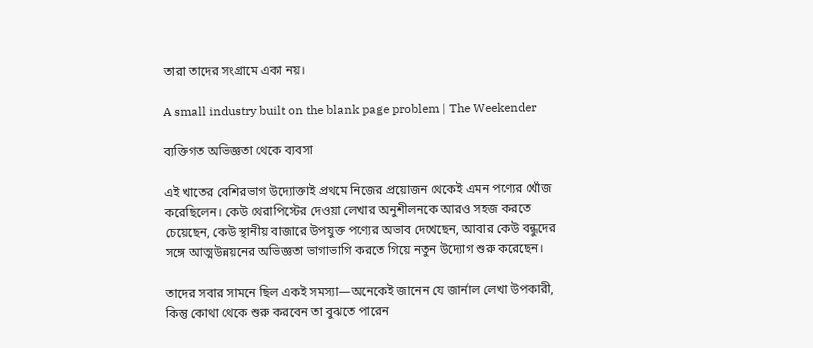তারা তাদের সংগ্রামে একা নয়।

A small industry built on the blank page problem | The Weekender

ব্যক্তিগত অভিজ্ঞতা থেকে ব্যবসা

এই খাতের বেশিরভাগ উদ্যোক্তাই প্রথমে নিজের প্রয়োজন থেকেই এমন পণ্যের খোঁজ করেছিলেন। কেউ থেরাপিস্টের দেওয়া লেখার অনুশীলনকে আরও সহজ করতে চেয়েছেন, কেউ স্থানীয় বাজারে উপযুক্ত পণ্যের অভাব দেখেছেন, আবার কেউ বন্ধুদের সঙ্গে আত্মউন্নয়নের অভিজ্ঞতা ভাগাভাগি করতে গিয়ে নতুন উদ্যোগ শুরু করেছেন।

তাদের সবার সামনে ছিল একই সমস্যা—অনেকেই জানেন যে জার্নাল লেখা উপকারী, কিন্তু কোথা থেকে শুরু করবেন তা বুঝতে পারেন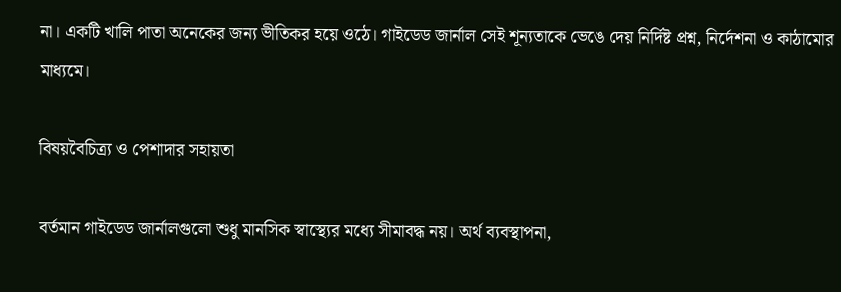না। একটি খালি পাতা অনেকের জন্য ভীতিকর হয়ে ওঠে। গাইডেড জার্নাল সেই শূন্যতাকে ভেঙে দেয় নির্দিষ্ট প্রশ্ন, নির্দেশনা ও কাঠামোর মাধ্যমে।

বিষয়বৈচিত্র্য ও পেশাদার সহায়তা

বর্তমান গাইডেড জার্নালগুলো শুধু মানসিক স্বাস্থ্যের মধ্যে সীমাবদ্ধ নয়। অর্থ ব্যবস্থাপনা,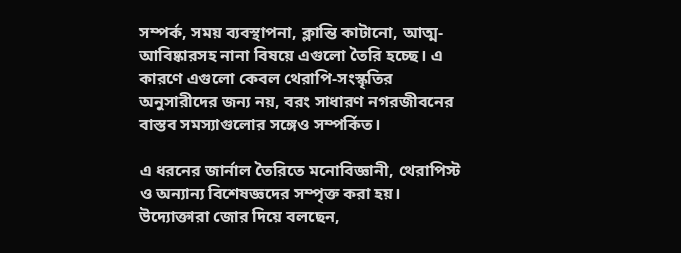সম্পর্ক, সময় ব্যবস্থাপনা, ক্লান্তি কাটানো, আত্ম-আবিষ্কারসহ নানা বিষয়ে এগুলো তৈরি হচ্ছে। এ কারণে এগুলো কেবল থেরাপি-সংস্কৃতির অনুসারীদের জন্য নয়, বরং সাধারণ নগরজীবনের বাস্তব সমস্যাগুলোর সঙ্গেও সম্পর্কিত।

এ ধরনের জার্নাল তৈরিতে মনোবিজ্ঞানী, থেরাপিস্ট ও অন্যান্য বিশেষজ্ঞদের সম্পৃক্ত করা হয়। উদ্যোক্তারা জোর দিয়ে বলছেন,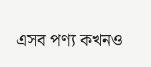এসব পণ্য কখনও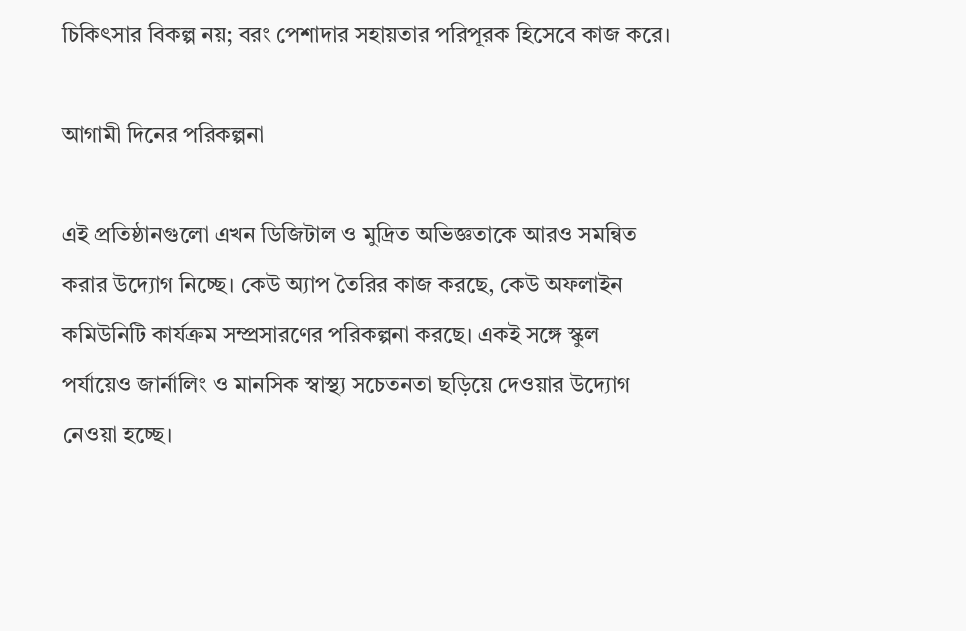চিকিৎসার বিকল্প নয়; বরং পেশাদার সহায়তার পরিপূরক হিসেবে কাজ করে।

আগামী দিনের পরিকল্পনা

এই প্রতিষ্ঠানগুলো এখন ডিজিটাল ও মুদ্রিত অভিজ্ঞতাকে আরও সমন্বিত করার উদ্যোগ নিচ্ছে। কেউ অ্যাপ তৈরির কাজ করছে, কেউ অফলাইন কমিউনিটি কার্যক্রম সম্প্রসারণের পরিকল্পনা করছে। একই সঙ্গে স্কুল পর্যায়েও জার্নালিং ও মানসিক স্বাস্থ্য সচেতনতা ছড়িয়ে দেওয়ার উদ্যোগ নেওয়া হচ্ছে।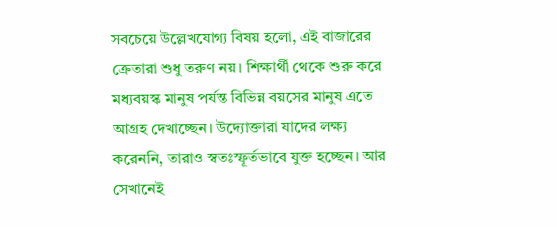সবচেয়ে উল্লেখযোগ্য বিষয় হলো, এই বাজারের ক্রেতারা শুধু তরুণ নয়। শিক্ষার্থী থেকে শুরু করে মধ্যবয়স্ক মানুষ পর্যন্ত বিভিন্ন বয়সের মানুষ এতে আগ্রহ দেখাচ্ছেন। উদ্যোক্তারা যাদের লক্ষ্য করেননি, তারাও স্বতঃস্ফূর্তভাবে যুক্ত হচ্ছেন। আর সেখানেই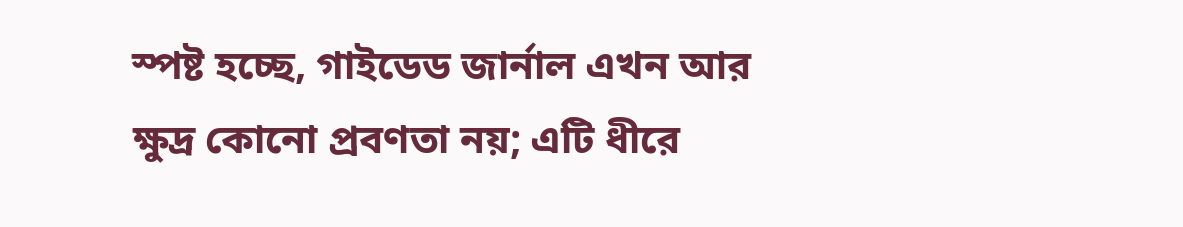স্পষ্ট হচ্ছে, গাইডেড জার্নাল এখন আর ক্ষুদ্র কোনো প্রবণতা নয়; এটি ধীরে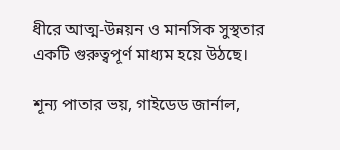ধীরে আত্ম-উন্নয়ন ও মানসিক সুস্থতার একটি গুরুত্বপূর্ণ মাধ্যম হয়ে উঠছে।

শূন্য পাতার ভয়, গাইডেড জার্নাল,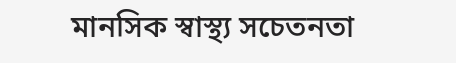মানসিক স্বাস্থ্য সচেতনতা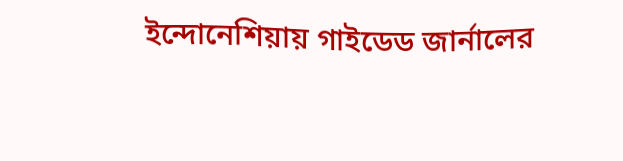ইন্দোনেশিয়ায় গাইডেড জার্নালের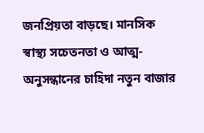জনপ্রিয়তা বাড়ছে। মানসিক স্বাস্থ্য সচেতনতা ও আত্ম-অনুসন্ধানের চাহিদা নতুন বাজার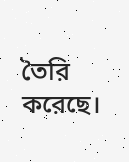তৈরি করেছে।